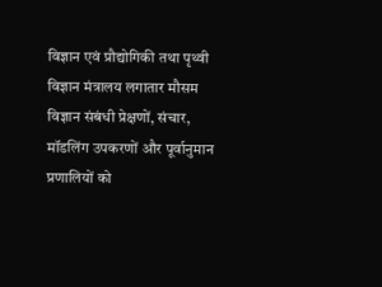विज्ञान एवं प्रौद्योगिकी तथा पृथ्वी विज्ञान मंत्रालय लगातार मौसम विज्ञान संबंधी प्रेक्षणों, संचार, मॉडलिंग उपकरणों और पूर्वानुमान प्रणालियों को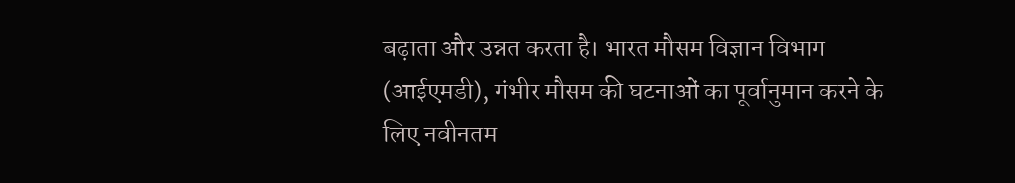बढ़ाता और उन्नत करता है। भारत मौसम विज्ञान विभाग (आईएमडी), गंभीर मौसम की घटनाओं का पूर्वानुमान करने के लिए नवीनतम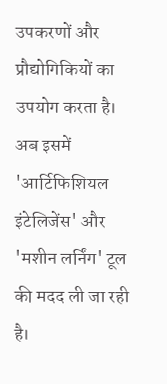उपकरणों और प्रौद्योगिकियों का उपयोग करता है। अब इसमें 'आर्टिफिशियल इंटेलिजेंस' और 'मशीन लर्निंग' टूल की मदद ली जा रही है।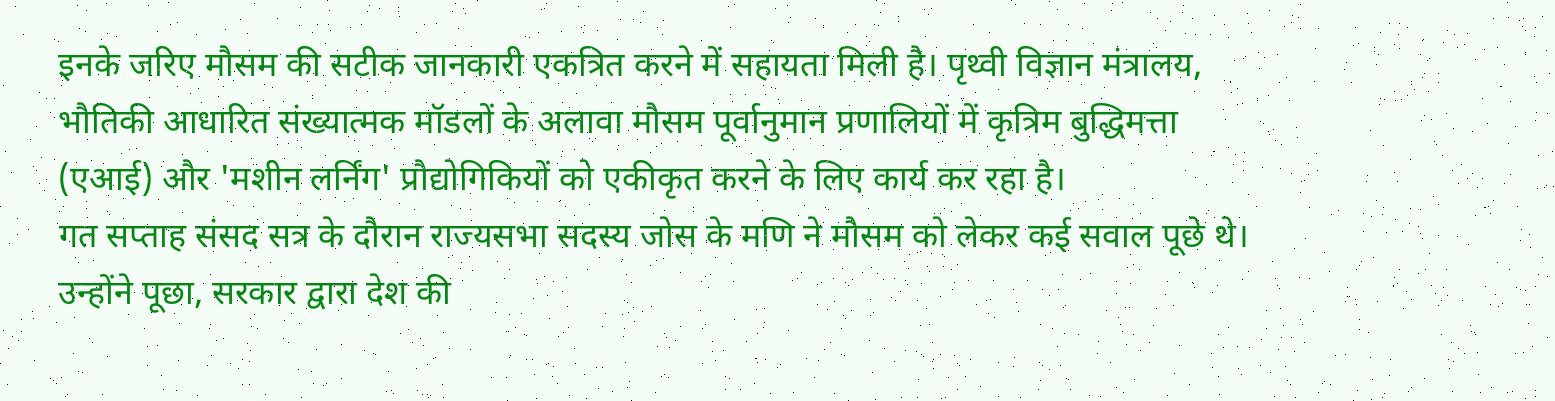इनके जरिए मौसम की सटीक जानकारी एकत्रित करने में सहायता मिली है। पृथ्वी विज्ञान मंत्रालय, भौतिकी आधारित संख्यात्मक मॉडलों के अलावा मौसम पूर्वानुमान प्रणालियों में कृत्रिम बुद्धिमत्ता (एआई) और 'मशीन लर्निंग' प्रौद्योगिकियों को एकीकृत करने के लिए कार्य कर रहा है।
गत सप्ताह संसद सत्र के दौरान राज्यसभा सदस्य जोस के मणि ने मौसम को लेकर कई सवाल पूछे थे। उन्होंने पूछा, सरकार द्वारा देश की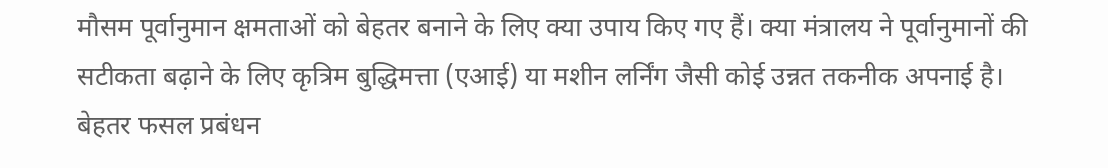मौसम पूर्वानुमान क्षमताओं को बेहतर बनाने के लिए क्या उपाय किए गए हैं। क्या मंत्रालय ने पूर्वानुमानों की सटीकता बढ़ाने के लिए कृत्रिम बुद्धिमत्ता (एआई) या मशीन लर्निंग जैसी कोई उन्नत तकनीक अपनाई है। बेहतर फसल प्रबंधन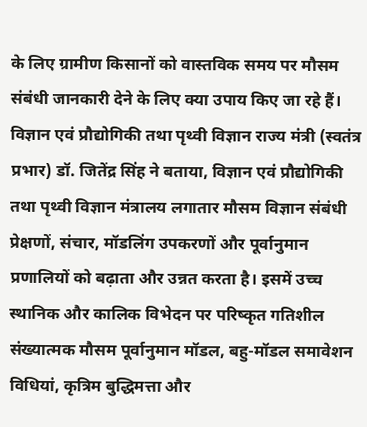के लिए ग्रामीण किसानों को वास्तविक समय पर मौसम संबंधी जानकारी देने के लिए क्या उपाय किए जा रहे हैं।
विज्ञान एवं प्रौद्योगिकी तथा पृथ्वी विज्ञान राज्य मंत्री (स्वतंत्र प्रभार) डॉ. जितेंद्र सिंह ने बताया, विज्ञान एवं प्रौद्योगिकी तथा पृथ्वी विज्ञान मंत्रालय लगातार मौसम विज्ञान संबंधी प्रेक्षणों, संचार, मॉडलिंग उपकरणों और पूर्वानुमान प्रणालियों को बढ़ाता और उन्नत करता है। इसमें उच्च स्थानिक और कालिक विभेदन पर परिष्कृत गतिशील संख्यात्मक मौसम पूर्वानुमान मॉडल, बहु-मॉडल समावेशन विधियां, कृत्रिम बुद्धिमत्ता और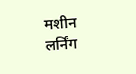मशीन लर्निंग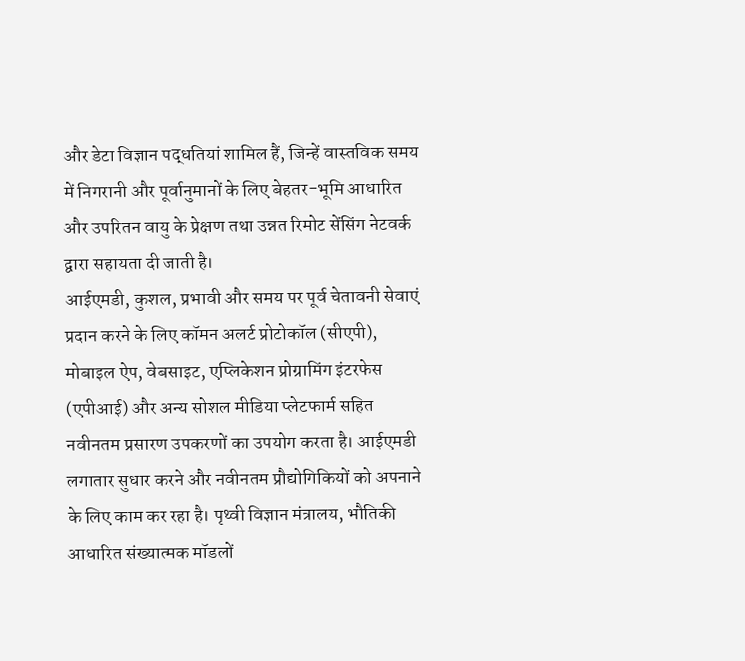और डेटा विज्ञान पद्धतियां शामिल हैं, जिन्हें वास्तविक समय में निगरानी और पूर्वानुमानों के लिए बेहतर-भूमि आधारित और उपरितन वायु के प्रेक्षण तथा उन्नत रिमोट सेंसिंग नेटवर्क द्वारा सहायता दी जाती है।
आईएमडी, कुशल, प्रभावी और समय पर पूर्व चेतावनी सेवाएं प्रदान करने के लिए कॉमन अलर्ट प्रोटोकॉल (सीएपी), मोबाइल ऐप, वेबसाइट, एप्लिकेशन प्रोग्रामिंग इंटरफेस (एपीआई) और अन्य सोशल मीडिया प्लेटफार्म सहित नवीनतम प्रसारण उपकरणों का उपयोग करता है। आईएमडी लगातार सुधार करने और नवीनतम प्रौद्योगिकियों को अपनाने के लिए काम कर रहा है। पृथ्वी विज्ञान मंत्रालय, भौतिकी आधारित संख्यात्मक मॉडलों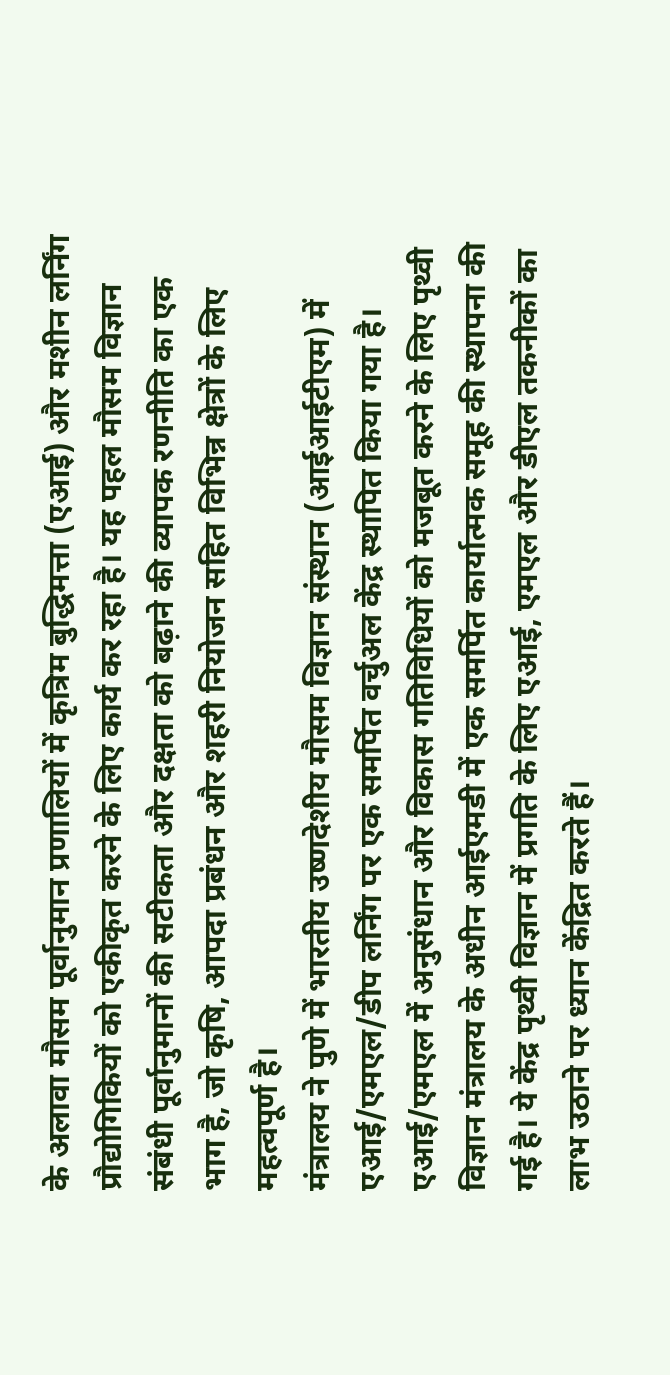के अलावा मौसम पूर्वानुमान प्रणालियों में कृत्रिम बुद्धिमत्ता (एआई) और मशीन लर्निंग प्रौद्योगिकियों को एकीकृत करने के लिए कार्य कर रहा है। यह पहल मौसम विज्ञान संबंधी पूर्वानुमानों की सटीकता और दक्षता को बढ़ाने की व्यापक रणनीति का एक भाग है, जो कृषि, आपदा प्रबंधन और शहरी नियोजन सहित विभिन्न क्षेत्रों के लिए महत्वपूर्ण है।
मंत्रालय ने पुणे में भारतीय उष्णदेशीय मौसम विज्ञान संस्थान (आईआईटीएम) में एआई/एमएल/डीप लर्निंग पर एक समर्पित वर्चुअल केंद्र स्थापित किया गया है। एआई/एमएल में अनुसंधान और विकास गतिविधियों को मजबूत करने के लिए पृथ्वी विज्ञान मंत्रालय के अधीन आईएमडी में एक समर्पित कार्यात्मक समूह की स्थापना की गई है। ये केंद्र पृथ्वी विज्ञान में प्रगति के लिए एआई, एमएल और डीएल तकनीकों का लाभ उठाने पर ध्यान केंद्रित करते हैं।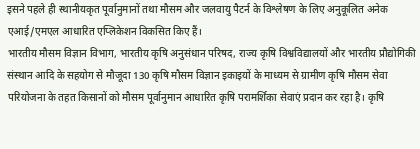इसने पहले ही स्थानीयकृत पूर्वानुमानों तथा मौसम और जलवायु पैटर्न के विश्लेषण के लिए अनुकूलित अनेक एआई/एमएल आधारित एप्लिकेशन विकसित किए हैं।
भारतीय मौसम विज्ञान विभाग, भारतीय कृषि अनुसंधान परिषद, राज्य कृषि विश्वविद्यालयों और भारतीय प्रौद्योगिकी संस्थान आदि के सहयोग से मौजूदा 130 कृषि मौसम विज्ञान इकाइयों के माध्यम से ग्रामीण कृषि मौसम सेवा परियोजना के तहत किसानों को मौसम पूर्वानुमान आधारित कृषि परामर्शिका सेवाएं प्रदान कर रहा है। कृषि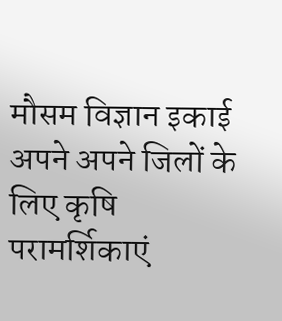मौसम विज्ञान इकाई अपने अपने जिलों के लिए कृषि परामर्शिकाएं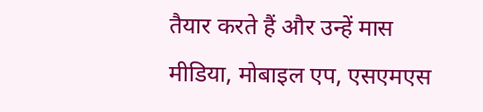तैयार करते हैं और उन्हें मास मीडिया, मोबाइल एप, एसएमएस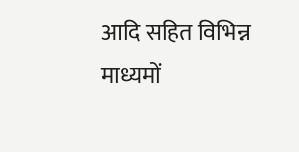आदि सहित विभिन्न माध्यमों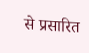से प्रसारित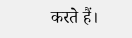करते हैं।